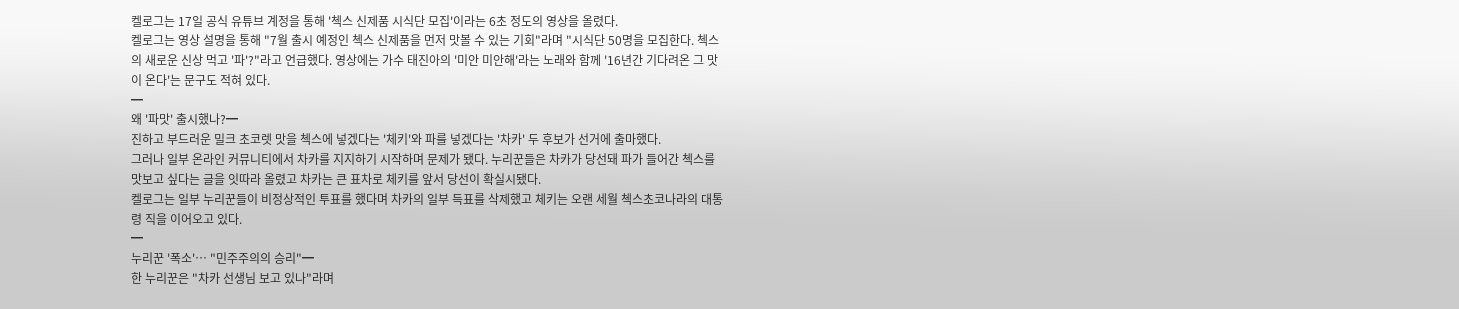켈로그는 17일 공식 유튜브 계정을 통해 '첵스 신제품 시식단 모집'이라는 6초 정도의 영상을 올렸다.
켈로그는 영상 설명을 통해 "7월 출시 예정인 첵스 신제품을 먼저 맛볼 수 있는 기회"라며 "시식단 50명을 모집한다. 첵스의 새로운 신상 먹고 '파'?"라고 언급했다. 영상에는 가수 태진아의 '미안 미안해'라는 노래와 함께 '16년간 기다려온 그 맛이 온다'는 문구도 적혀 있다.
━
왜 '파맛' 출시했나?━
진하고 부드러운 밀크 초코렛 맛을 첵스에 넣겠다는 '체키'와 파를 넣겠다는 '차카' 두 후보가 선거에 출마했다.
그러나 일부 온라인 커뮤니티에서 차카를 지지하기 시작하며 문제가 됐다. 누리꾼들은 차카가 당선돼 파가 들어간 첵스를 맛보고 싶다는 글을 잇따라 올렸고 차카는 큰 표차로 체키를 앞서 당선이 확실시됐다.
켈로그는 일부 누리꾼들이 비정상적인 투표를 했다며 차카의 일부 득표를 삭제했고 체키는 오랜 세월 첵스초코나라의 대통령 직을 이어오고 있다.
━
누리꾼 '폭소'… "민주주의의 승리"━
한 누리꾼은 "차카 선생님 보고 있나"라며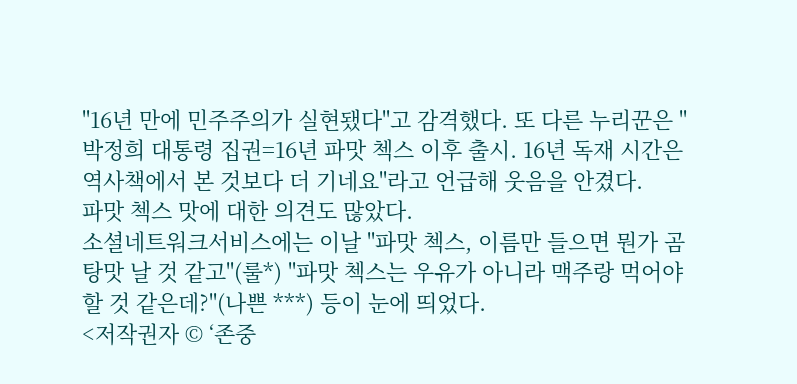"16년 만에 민주주의가 실현됐다"고 감격했다. 또 다른 누리꾼은 "박정희 대통령 집권=16년 파맛 첵스 이후 출시. 16년 독재 시간은 역사책에서 본 것보다 더 기네요"라고 언급해 웃음을 안겼다.
파맛 첵스 맛에 대한 의견도 많았다.
소셜네트워크서비스에는 이날 "파맛 첵스, 이름만 들으면 뭔가 곰탕맛 날 것 같고"(룰*) "파맛 첵스는 우유가 아니라 맥주랑 먹어야할 것 같은데?"(나쁜 ***) 등이 눈에 띄었다.
<저작권자 © ‘존중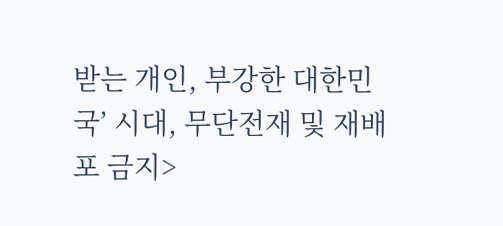받는 개인, 부강한 대한민국’ 시대, 무단전재 및 재배포 금지>